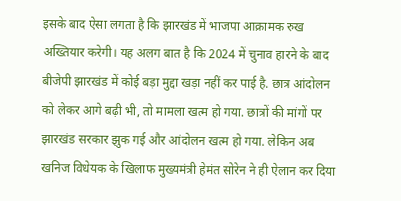इसके बाद ऐसा लगता है कि झारखंड में भाजपा आक्रामक रुख अख्तियार करेगी। यह अलग बात है कि 2024 में चुनाव हारने के बाद बीजेपी झारखंड में कोई बड़ा मुद्दा खड़ा नहीं कर पाई है. छात्र आंदोलन को लेकर आगे बढ़ी भी, तो मामला खत्म हो गया. छात्रों की मांगों पर झारखंड सरकार झुक गई और आंदोलन खत्म हो गया. लेकिन अब खनिज विधेयक के खिलाफ मुख्यमंत्री हेमंत सोरेन ने ही ऐलान कर दिया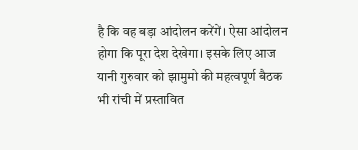है कि वह बड़ा आंदोलन करेंगें। ऐसा आंदोलन होगा कि पूरा देश देखेगा। इसके लिए आज यानी गुरुवार को झामुमो की महत्वपूर्ण बैठक भी रांची में प्रस्तावित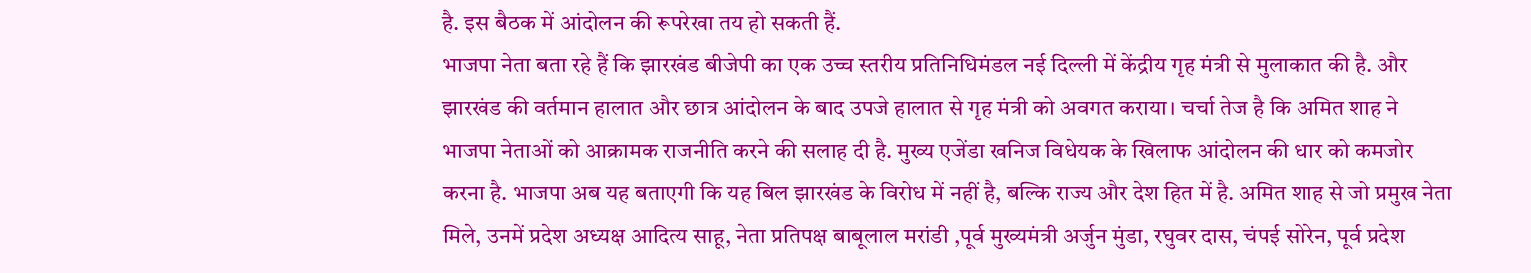है. इस बैठक में आंदोलन की रूपरेखा तय हो सकती हैं.
भाजपा नेता बता रहे हैं कि झारखंड बीजेपी का एक उच्च स्तरीय प्रतिनिधिमंडल नई दिल्ली में केंद्रीय गृह मंत्री से मुलाकात की है. और झारखंड की वर्तमान हालात और छात्र आंदोलन के बाद उपजे हालात से गृह मंत्री को अवगत कराया। चर्चा तेज है कि अमित शाह ने भाजपा नेताओं को आक्रामक राजनीति करने की सलाह दी है. मुख्य एजेंडा खनिज विधेयक के खिलाफ आंदोलन की धार को कमजोर करना है. भाजपा अब यह बताएगी कि यह बिल झारखंड के विरोध में नहीं है, बल्कि राज्य और देश हित में है. अमित शाह से जो प्रमुख नेता मिले, उनमें प्रदेश अध्यक्ष आदित्य साहू, नेता प्रतिपक्ष बाबूलाल मरांडी ,पूर्व मुख्यमंत्री अर्जुन मुंडा, रघुवर दास, चंपई सोरेन, पूर्व प्रदेश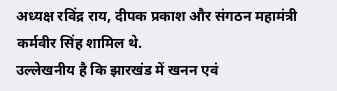अध्यक्ष रविंद्र राय, दीपक प्रकाश और संगठन महामंत्री कर्मवीर सिंह शामिल थे.
उल्लेखनीय है कि झारखंड में खनन एवं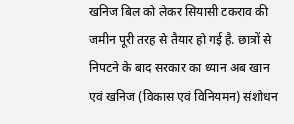खनिज बिल को लेकर सियासी टकराव की जमीन पूरी तरह से तैयार हो गई है. छात्रों से निपटने के बाद सरकार का ध्यान अब खान एवं खनिज (विकास एवं विनियमन) संशोधन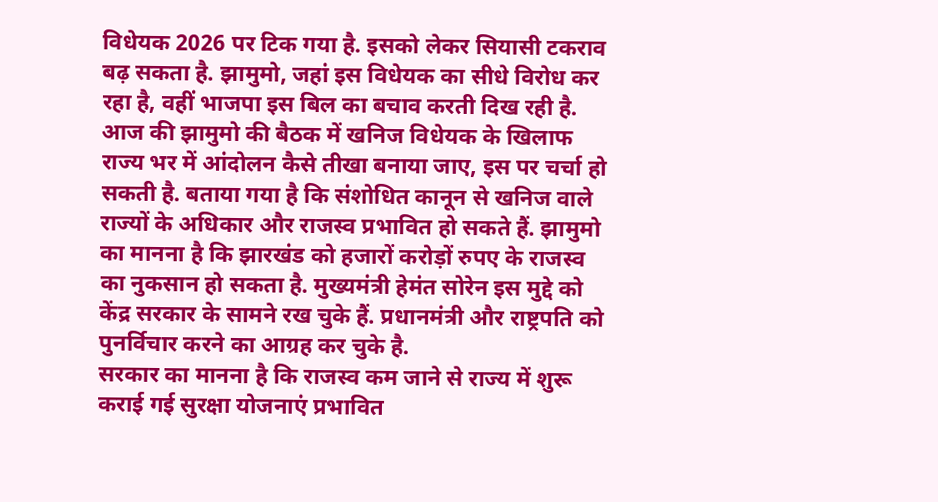विधेयक 2026 पर टिक गया है. इसको लेकर सियासी टकराव बढ़ सकता है. झामुमो, जहां इस विधेयक का सीधे विरोध कर रहा है, वहीं भाजपा इस बिल का बचाव करती दिख रही है. आज की झामुमो की बैठक में खनिज विधेयक के खिलाफ राज्य भर में आंदोलन कैसे तीखा बनाया जाए, इस पर चर्चा हो सकती है. बताया गया है कि संशोधित कानून से खनिज वाले राज्यों के अधिकार और राजस्व प्रभावित हो सकते हैं. झामुमो का मानना है कि झारखंड को हजारों करोड़ों रुपए के राजस्व का नुकसान हो सकता है. मुख्यमंत्री हेमंत सोरेन इस मुद्दे को केंद्र सरकार के सामने रख चुके हैं. प्रधानमंत्री और राष्ट्रपति को पुनर्विचार करने का आग्रह कर चुके है.
सरकार का मानना है कि राजस्व कम जाने से राज्य में शुरू कराई गई सुरक्षा योजनाएं प्रभावित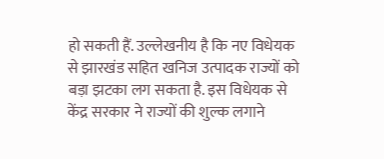हो सकती हैं. उल्लेखनीय है कि नए विधेयक से झारखंड सहित खनिज उत्पादक राज्यों को बड़ा झटका लग सकता है. इस विधेयक से केंद्र सरकार ने राज्यों की शुल्क लगाने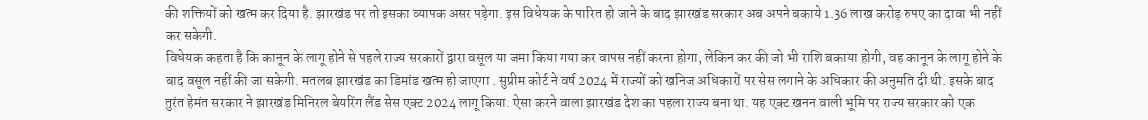की शक्तियों को खत्म कर दिया है. झारखंड पर तो इसका व्यापक असर पड़ेगा. इस विधेयक के पारित हो जाने के बाद झारखंड सरकार अब अपने बकाये 1.36 लाख करोड़ रुपए का दावा भी नहीं कर सकेगी.
विधेयक कहता है कि कानून के लागू होने से पहले राज्य सरकारों द्वारा वसूल या जमा किया गया कर वापस नहीं करना होगा, लेकिन कर की जो भी राशि बकाया होगी, वह कानून के लागू होने के बाद वसूल नहीं की जा सकेगी. मतलब झारखंड का डिमांड खत्म हो जाएगा . सुप्रीम कोर्ट ने वर्ष 2024 में राज्यों को खनिज अधिकारों पर सेस लगाने के अधिकार की अनुमति दी थी. इसके बाद तुरंत हेमंत सरकार ने झारखंड मिनिरल बेयरिंग लैंड सेस एक्ट 2024 लागू किया. ऐसा करने वाला झारखंड देश का पहला राज्य बना था. यह एक्ट खनन वाली भूमि पर राज्य सरकार को एक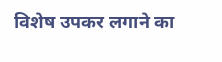विशेष उपकर लगाने का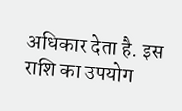अधिकार देता है. इस राशि का उपयोग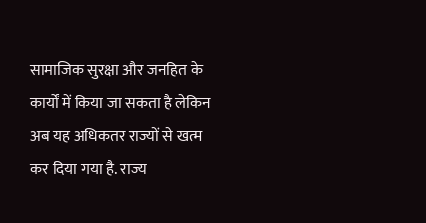सामाजिक सुरक्षा और जनहित के कार्यों में किया जा सकता है लेकिन अब यह अधिकतर राज्यों से खत्म कर दिया गया है. राज्य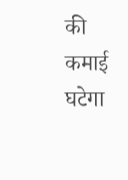की कमाई घटेगा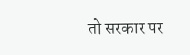तो सरकार पर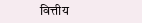वित्तीय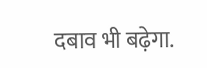दबाव भी बढ़ेगा.